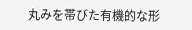丸みを帯びた有機的な形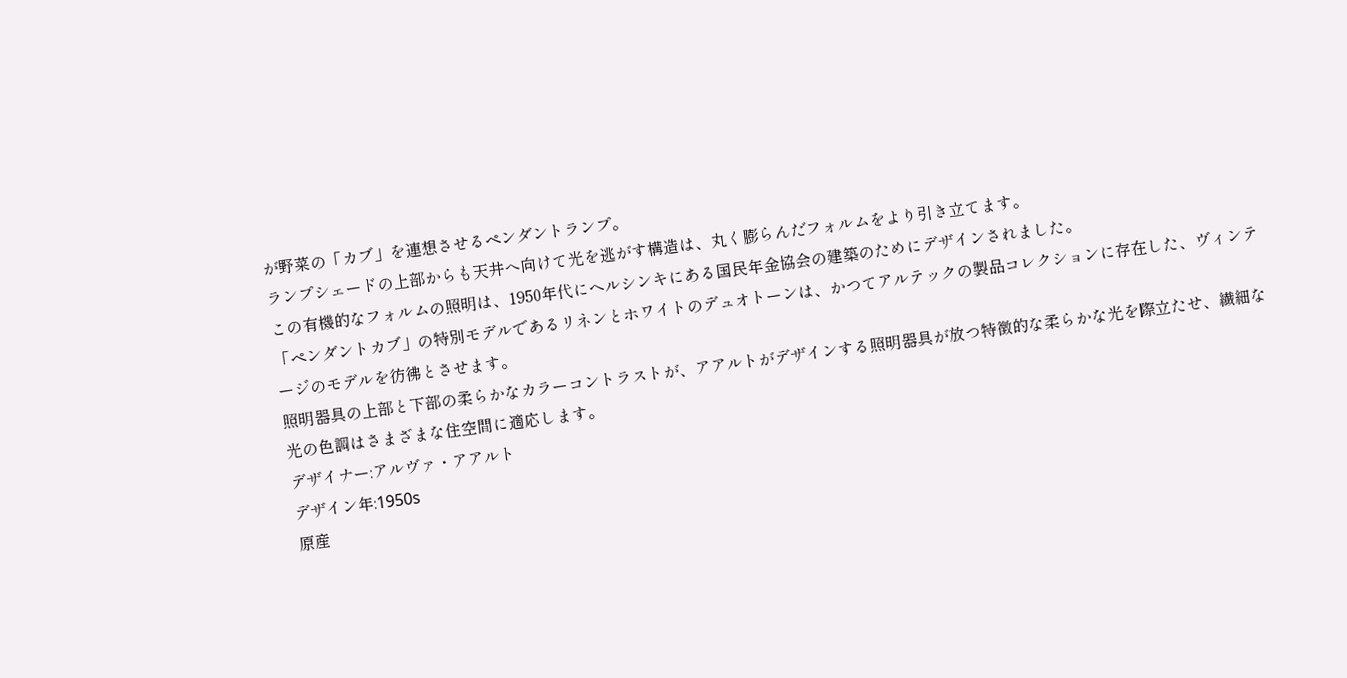が野菜の「カブ」を連想させるペンダントランプ。
ランプシェードの上部からも天井へ向けて光を逃がす構造は、丸く膨らんだフォルムをより引き立てます。
この有機的なフォルムの照明は、1950年代にヘルシンキにある国民年金協会の建築のためにデザインされました。
「ペンダントカブ」の特別モデルであるリネンとホワイトのデュオトーンは、かつてアルテックの製品コレクションに存在した、ヴィンテージのモデルを彷彿とさせます。
照明器具の上部と下部の柔らかなカラーコントラストが、アアルトがデザインする照明器具が放つ特徴的な柔らかな光を際立たせ、繊細な光の色調はさまざまな住空間に適応します。
デザイナー:アルヴァ・アアルト
デザイン年:1950s
原産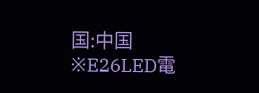国:中国
※E26LED電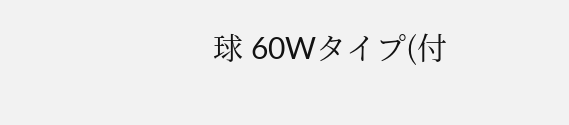球 60Wタイプ(付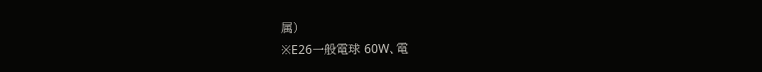属)
※E26一般電球 60W、電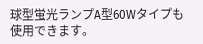球型蛍光ランプA型60Wタイプも使用できます。